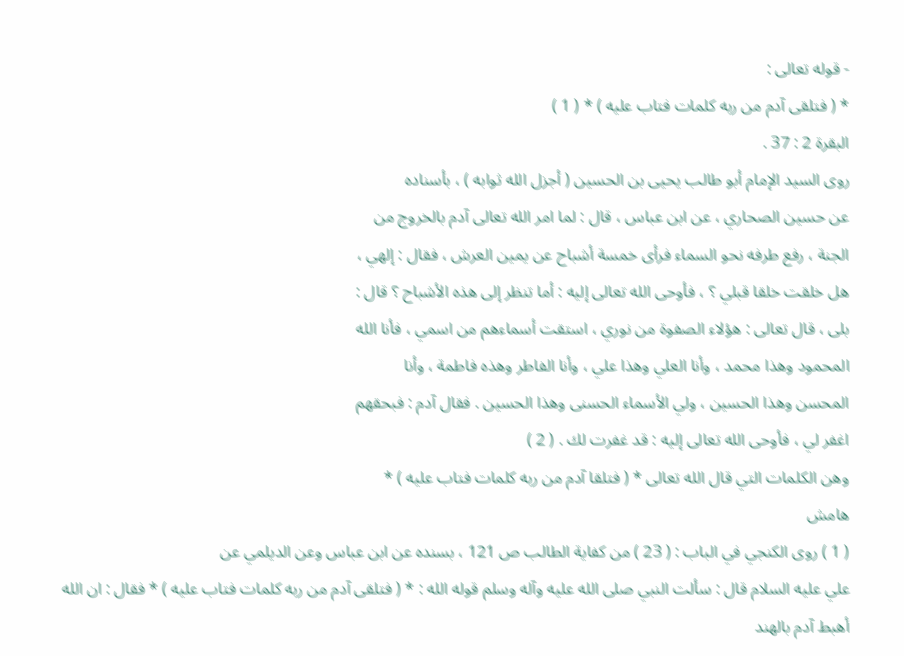- قوله تعالى :
* ( فتلقى آدم من ربه كلمات فتاب عليه ) * ( 1 )
البقرة 2 : 37 .
روى السيد الإمام أبو طالب يحيى بن الحسين ( أجزل الله ثوابه ) ، بأسناده
عن حسين الصحاري ، عن ابن عباس ، قال : لما امر الله تعالى آدم بالخروج من
الجنة ، رفع طرفه نحو السماء فرأى خمسة أشباح عن يمين العرش ، فقال : إلهي ،
هل خلقت خلقا قبلي ؟ ، فأوحى الله تعالى إليه : أما تنظر إلى هذه الأشباح ؟ قال :
بلى ، قال تعالى : هؤلاء الصفوة من نوري ، استقت أسماءهم من اسمي ، فأنا الله
المحمود وهذا محمد ، وأنا العلي وهذا علي ، وأنا الفاطر وهذه فاطمة ، وأنا
المحسن وهذا الحسين ، ولي الأسماء الحسنى وهذا الحسين . فقال آدم : فبحقهم
اغفر لي ، فأوحى الله تعالى إليه : قد غفرت لك . ( 2 )
وهن الكلمات التي قال الله تعالى * ( فتلقا آدم من ربه كلمات فتاب عليه ) *
هامش
( 1 ) روى الكنجي في الباب : ( 23 ) من كفاية الطالب ص 121 ، بسنده عن ابن عباس وعن الديلمي عن
علي عليه السلام قال : سألت النبي صلى الله عليه وآله وسلم قوله الله : * ( فتلقى آدم من ربه كلمات فتاب عليه ) * فقال : ان الله
أهبط آدم بالهند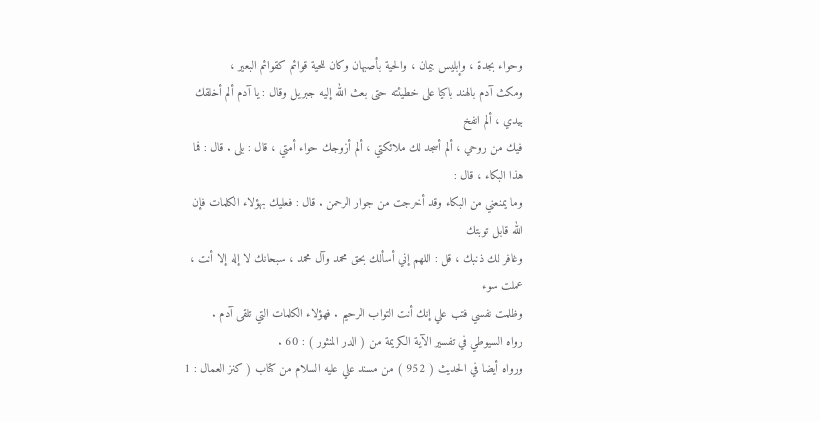وحواء بجدة ، وإبليس بيمان ، والحية بأصبهان وكان للحية قوائم كقوائم البعير ،
ومكث آدم بالهند باكيا على خطيئته حتى بعث الله إليه جبريل وقال : يا آدم ألم أخلقك بيدي ، ألم انفخ
فيك من روحي ، ألم أسجد لك ملائكتي ، ألم أزوجك حواء أمتي ، قال : بلى . قال : فما هذا البكاء ، قال :
وما يمنعني من البكاء وقد أخرجت من جوار الرحمن . قال : فعليك بهؤلاء الكلمات فإن الله قابل توبتك
وغافر لك ذنبك ، قل : اللهم إني أسألك بحق محمد وآل محمد ، سبحانك لا إله إلا أنت ، عملت سوء
وظلمت نفسي فتب علي إنك أنت التواب الرحيم . فهؤلاء الكلمات التي تلقى آدم .
رواه السيوطي في تفسير الآية الكريمة من ( الدر المنثور ) : 60 .
ورواه أيضا في الحديث ( 952 ) من مسند علي عليه السلام من كتاب ( كنز العمال : 1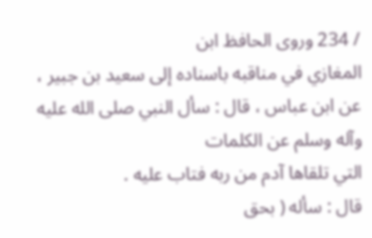/ 234 وروى الحافظ ابن
المغازي في مناقبه باسناده إلى سعيد بن جبير ، عن ابن عباس ، قال : سأل النبي صلى الله عليه وآله وسلم عن الكلمات
التي تلقاها آدم من ربه فتاب عليه .
قال : سأله ( بحق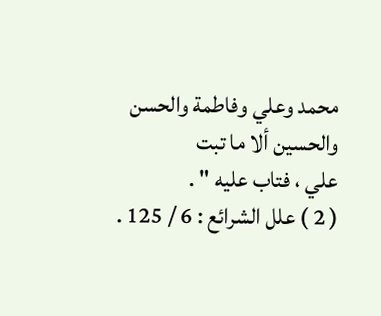محمد وعلي وفاطمة والحسن والحسين ألا ما تبت
علي ، فتاب عليه " .
( 2 ) علل الشرائع : 6 / 125 .